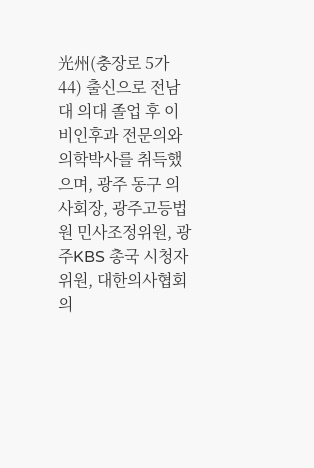光州(충장로 5가 44) 출신으로 전남대 의대 졸업 후 이비인후과 전문의와 의학박사를 취득했으며, 광주 동구 의사회장, 광주고등법원 민사조정위원, 광주KBS 총국 시청자 위원, 대한의사협회 의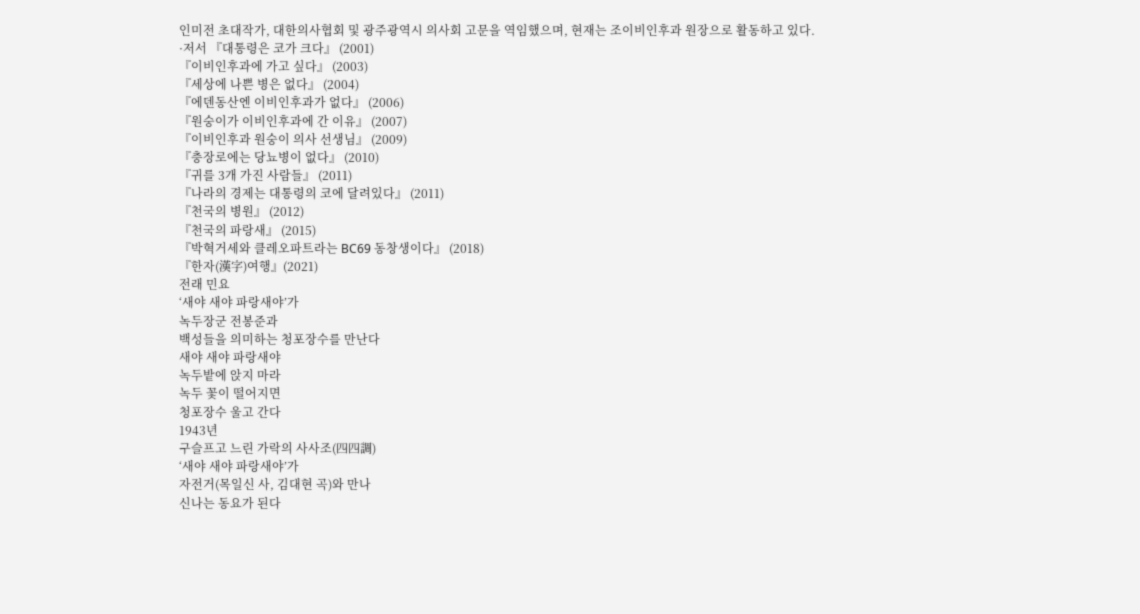인미전 초대작가, 대한의사협회 및 광주광역시 의사회 고문을 역임했으며, 현재는 조이비인후과 원장으로 활동하고 있다.
·저서 『대통령은 코가 크다』 (2001)
『이비인후과에 가고 싶다』 (2003)
『세상에 나쁜 병은 없다』 (2004)
『에덴동산엔 이비인후과가 없다』 (2006)
『원숭이가 이비인후과에 간 이유』 (2007)
『이비인후과 원숭이 의사 선생님』 (2009)
『충장로에는 당뇨병이 없다』 (2010)
『귀를 3개 가진 사람들』 (2011)
『나라의 경제는 대통령의 코에 달려있다』 (2011)
『천국의 병원』 (2012)
『천국의 파랑새』 (2015)
『박혁거세와 클레오파트라는 BC69 동창생이다』 (2018)
『한자(漢字)여행』(2021)
전래 민요
‘새야 새야 파랑새야’가
녹두장군 전봉준과
백성들을 의미하는 청포장수를 만난다
새야 새야 파랑새야
녹두밭에 앉지 마라
녹두 꽃이 떨어지면
청포장수 울고 간다
1943년
구슬프고 느린 가락의 사사조(四四調)
‘새야 새야 파랑새야’가
자전거(목일신 사, 김대현 곡)와 만나
신나는 동요가 된다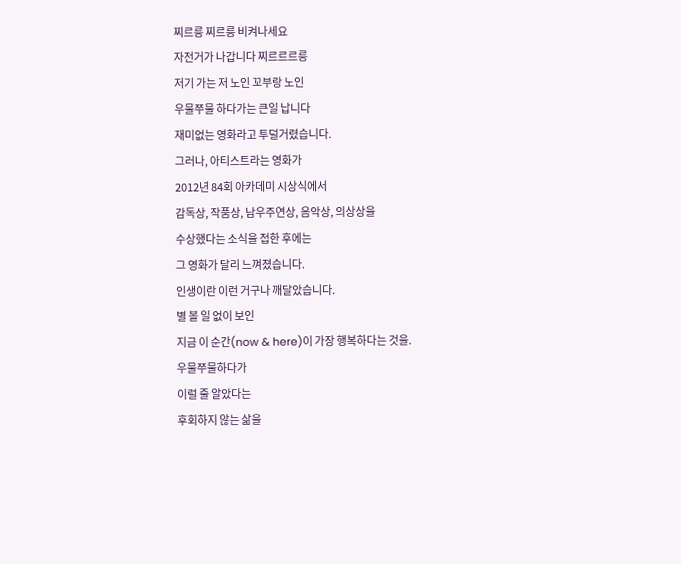찌르릉 찌르릉 비켜나세요
자전거가 나갑니다 찌르르르릉
저기 가는 저 노인 꼬부랑 노인
우물쭈물 하다가는 큰일 납니다
재미없는 영화라고 투덜거렸습니다.
그러나, 아티스트라는 영화가
2012년 84회 아카데미 시상식에서
감독상, 작품상, 남우주연상, 음악상, 의상상을
수상했다는 소식을 접한 후에는
그 영화가 달리 느껴졌습니다.
인생이란 이런 거구나 깨달았습니다.
별 볼 일 없이 보인
지금 이 순간(now & here)이 가장 행복하다는 것을.
우물쭈물하다가
이럴 줄 알았다는
후회하지 않는 삶을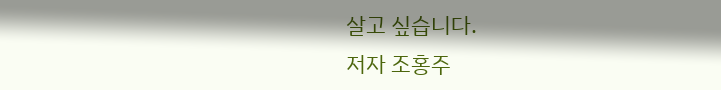살고 싶습니다.
저자 조홍주